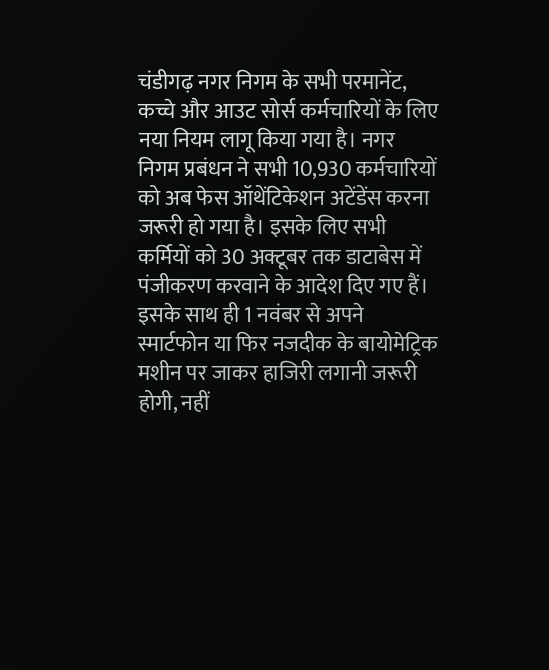चंडीगढ़ नगर निगम के सभी परमानेंट, कच्चे और आउट सोर्स कर्मचारियों के लिए नया नियम लागू किया गया है। नगर निगम प्रबंधन ने सभी 10,930 कर्मचारियों को अब फेस ऑथेंटिकेशन अटेंडेंस करना जरूरी हो गया है। इसके लिए सभी कर्मियों को 30 अक्टूबर तक डाटाबेस में पंजीकरण करवाने के आदेश दिए गए हैं। इसके साथ ही 1 नवंबर से अपने स्मार्टफोन या फिर नजदीक के बायोमेट्रिक मशीन पर जाकर हाजिरी लगानी जरूरी होगी, नहीं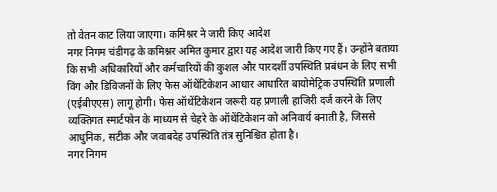तो वेतन काट लिया जाएगा। कमिश्नर ने जारी किए आदेश
नगर निगम चंडीगढ़ के कमिश्नर अमित कुमार द्वारा यह आदेश जारी किए गए हैं। उन्होंने बताया कि सभी अधिकारियों और कर्मचारियों की कुशल और पारदर्शी उपस्थिति प्रबंधन के लिए सभी विंग और डिविजनों के लिए फेस ऑथेंटिकेशन आधार आधारित बायोमेट्रिक उपस्थिति प्रणाली (एईबीएएस) लागू होगी। फेस ऑथेंटिकेशन जरूरी यह प्रणाली हाजिरी दर्ज करने के लिए व्यक्तिगत स्मार्टफोन के माध्यम से चेहरे के ऑथेंटिकेशन को अनिवार्य बनाती है, जिससे आधुनिक, सटीक और जवाबदेह उपस्थिति तंत्र सुनिश्चित होता है।
नगर निगम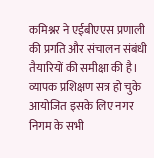कमिश्नर ने एईबीएएस प्रणाली की प्रगति और संचालन संबंधी तैयारियों की समीक्षा की है। व्यापक प्रशिक्षण सत्र हो चुके आयोजित इसके लिए नगर निगम के सभी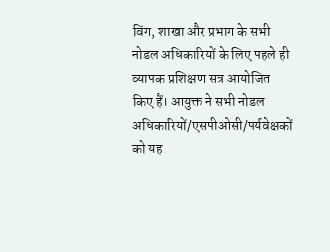विंग, शाखा और प्रभाग के सभी नोडल अधिकारियों के लिए पहले ही व्यापक प्रशिक्षण सत्र आयोजित किए हैं। आयुक्त ने सभी नोडल अधिकारियों/एसपीओसी/पर्यवेक्षकों को यह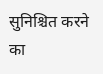सुनिश्चित करने का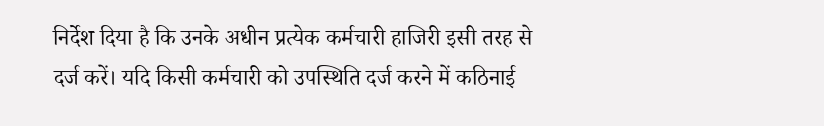निर्देश दिया है कि उनके अधीन प्रत्येक कर्मचारी हाजिरी इसी तरह से दर्ज करें। यदि किसी कर्मचारी को उपस्थिति दर्ज करने में कठिनाई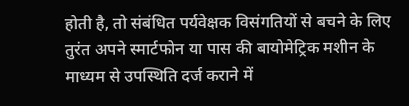होती है, तो संबंधित पर्यवेक्षक विसंगतियों से बचने के लिए तुरंत अपने स्मार्टफोन या पास की बायोमेट्रिक मशीन के माध्यम से उपस्थिति दर्ज कराने में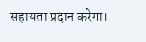सहायता प्रदान करेगा।